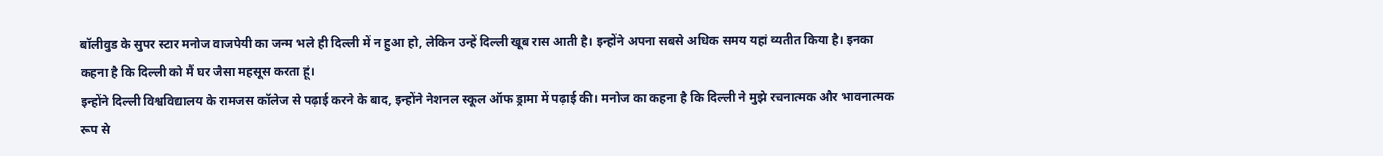बॉलीवुड के सुपर स्टार मनोज वाजपेयी का जन्म भले ही दिल्ली में न हुआ हो, लेकिन उन्हें दिल्ली खूब रास आती है। इन्होंने अपना सबसे अधिक समय यहां व्यतीत किया है। इनका कहना है कि दिल्ली को मैं घर जैसा महसूस करता हूं।
इन्होंने दिल्ली विश्वविद्यालय के रामजस कॉलेज से पढ़ाई करने के बाद, इन्होंने नेशनल स्कूल ऑफ ड्रामा में पढ़ाई की। मनोज का कहना है कि दिल्ली ने मुझे रचनात्मक और भावनात्मक रूप से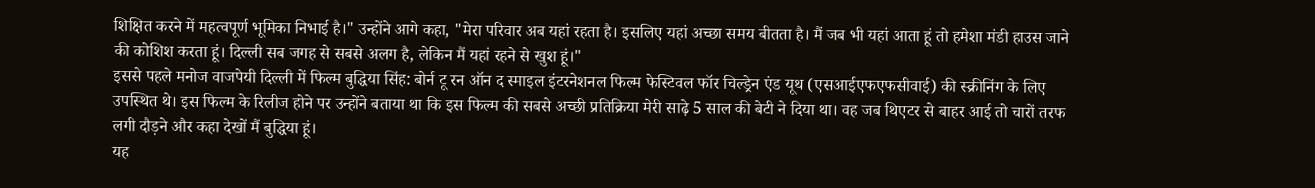शिक्षित करने में महत्वपूर्ण भूमिका निभाई है।" उन्होंने आगे कहा, "मेरा परिवार अब यहां रहता है। इसलिए यहां अच्छा समय बीतता है। मैं जब भी यहां आता हूं तो हमेशा मंडी हाउस जाने की कोशिश करता हूं। दिल्ली सब जगह से सबसे अलग है, लेकिन मैं यहां रहने से खुश हूं।"
इससे पहले मनोज वाजपेयी दिल्ली में फिल्म बुद्धिया सिंह: बोर्न टू रन ऑन द स्माइल इंटरनेशनल फिल्म फेस्टिवल फॉर चिल्ड्रेन एंड यूथ (एसआईएफएफसीवाई) की स्क्रीनिंग के लिए उपस्थित थे। इस फिल्म के रिलीज होने पर उन्होंने बताया था कि इस फिल्म की सबसे अच्छी प्रतिक्रिया मेरी साढ़े 5 साल की बेटी ने दिया था। वह जब थिएटर से बाहर आई तो चारों तरफ लगी दौड़ने और कहा देखों मैं बुद्धिया हूं।
यह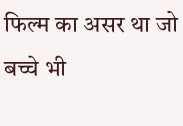फिल्म का असर था जो बच्चे भी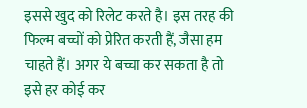इससे खुद को रिलेट करते है। इस तरह की फिल्म बच्चों को प्रेरित करती हैं, जैसा हम चाहते हैं। अगर ये बच्चा कर सकता है तो इसे हर कोई कर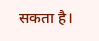सकता है।